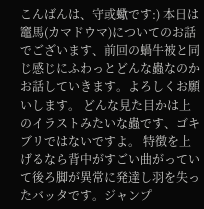こんばんは、守或蠍です:) 本日は竈馬(カマドウマ)についてのお話でございます、前回の蝸牛被と同じ感じにふわっとどんな蟲なのかお話していきます。よろしくお願いします。 どんな見た目かは上のイラストみたいな蟲です、ゴキブリではないですよ。 特徴を上げるなら背中がすごい曲がっていて後ろ脚が異常に発達し羽を失ったバッタです。ジャンプ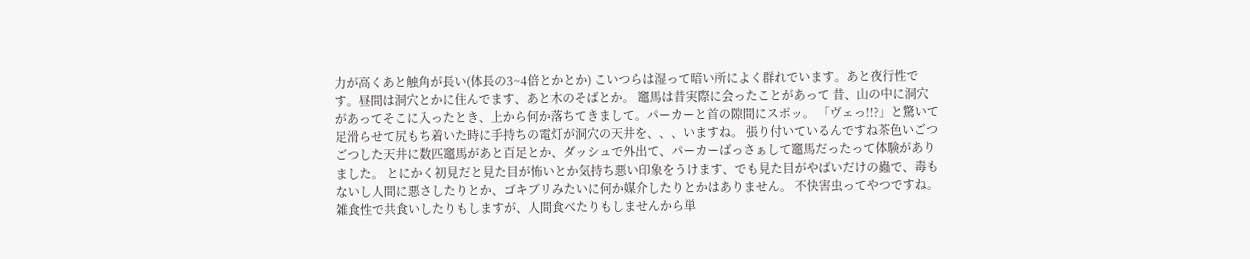力が高くあと触角が長い(体長の3~4倍とかとか) こいつらは湿って暗い所によく群れでいます。あと夜行性です。昼間は洞穴とかに住んでます、あと木のそばとか。 竈馬は昔実際に会ったことがあって 昔、山の中に洞穴があってそこに入ったとき、上から何か落ちてきまして。パーカーと首の隙間にスポッ。 「ヴェっ!!?」と驚いて足滑らせて尻もち着いた時に手持ちの電灯が洞穴の天井を、、、いますね。 張り付いているんですね茶色いごつごつした天井に数匹竈馬があと百足とか、ダッシュで外出て、パーカーばっさぁして竈馬だったって体験がありました。 とにかく初見だと見た目が怖いとか気持ち悪い印象をうけます、でも見た目がやばいだけの蟲で、毒もないし人間に悪さしたりとか、ゴキブリみたいに何か媒介したりとかはありません。 不快害虫ってやつですね。 雑食性で共食いしたりもしますが、人間食べたりもしませんから単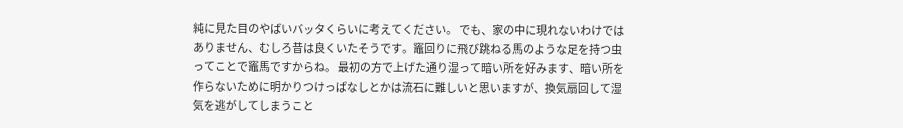純に見た目のやばいバッタくらいに考えてください。 でも、家の中に現れないわけではありません、むしろ昔は良くいたそうです。竈回りに飛び跳ねる馬のような足を持つ虫ってことで竈馬ですからね。 最初の方で上げた通り湿って暗い所を好みます、暗い所を作らないために明かりつけっぱなしとかは流石に難しいと思いますが、換気扇回して湿気を逃がしてしまうこと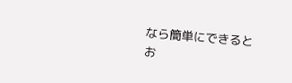なら簡単にできるとお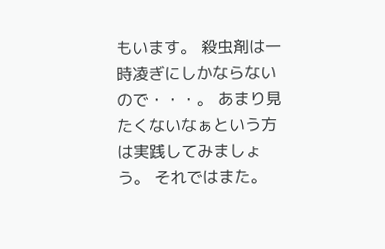もいます。 殺虫剤は一時凌ぎにしかならないので・・・。 あまり見たくないなぁという方は実践してみましょう。 それではまた。